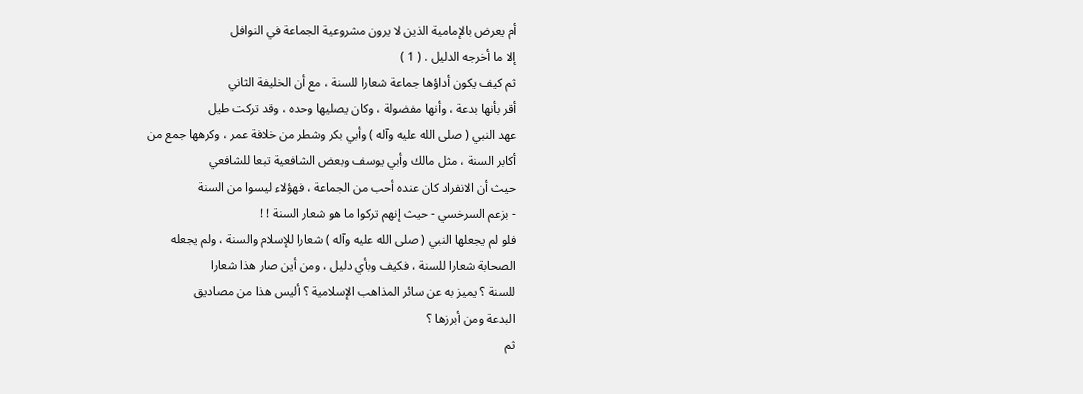أم يعرض بالإمامية الذين لا يرون مشروعية الجماعة في النوافل
إلا ما أخرجه الدليل . ( 1 )
ثم كيف يكون أداؤها جماعة شعارا للسنة ، مع أن الخليفة الثاني
أقر بأنها بدعة ، وأنها مفضولة ، وكان يصليها وحده ، وقد تركت طيل
عهد النبي ( صلى الله عليه وآله ) وأبي بكر وشطر من خلافة عمر ، وكرهها جمع من
أكابر السنة ، مثل مالك وأبي يوسف وبعض الشافعية تبعا للشافعي
حيث أن الانفراد كان عنده أحب من الجماعة ، فهؤلاء ليسوا من السنة
- بزعم السرخسي - حيث إنهم تركوا ما هو شعار السنة ! !
فلو لم يجعلها النبي ( صلى الله عليه وآله ) شعارا للإسلام والسنة ، ولم يجعله
الصحابة شعارا للسنة ، فكيف وبأي دليل ، ومن أين صار هذا شعارا
للسنة ؟ يميز به عن سائر المذاهب الإسلامية ؟ أليس هذا من مصاديق
البدعة ومن أبرزها ؟
ثم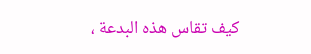كيف تقاس هذه البدعة ،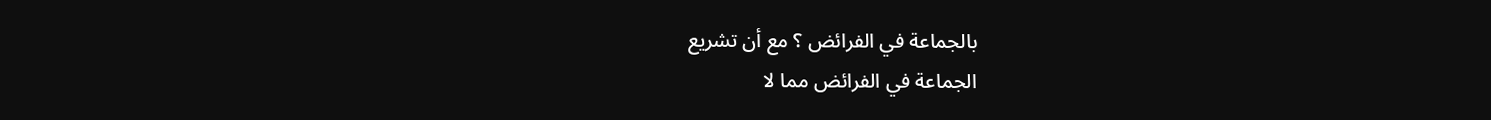بالجماعة في الفرائض ؟ مع أن تشريع
الجماعة في الفرائض مما لا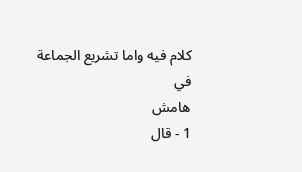كلام فيه واما تشريع الجماعة في
هامش
1 - قال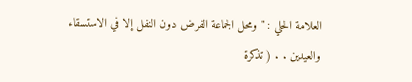العلامة الحلي : " ومحل الجماعة الفرض دون النفل إلا في الاستسقاء
والعيدين . . ( تذكرة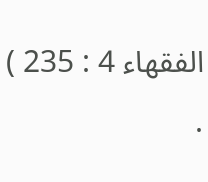الفقهاء 4 : 235 ) .